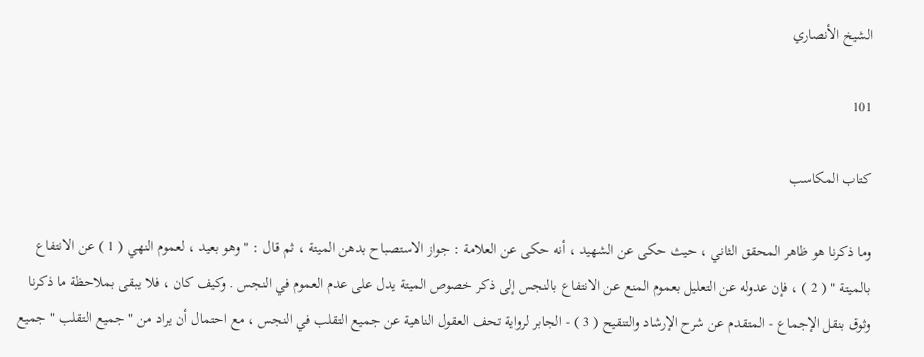الشيخ الأنصاري

101

كتاب المكاسب

وما ذكرنا هو ظاهر المحقق الثاني ، حيث حكى عن الشهيد ، أنه حكى عن العلامة : جواز الاستصباح بدهن الميتة ، ثم قال : " وهو بعيد ، لعموم النهي ( 1 ) عن الانتفاع بالميتة " ( 2 ) ، فإن عدوله عن التعليل بعموم المنع عن الانتفاع بالنجس إلى ذكر خصوص الميتة يدل على عدم العموم في النجس . وكيف كان ، فلا يبقى بملاحظة ما ذكرنا وثوق بنقل الإجماع - المتقدم عن شرح الإرشاد والتنقيح ( 3 ) - الجابر لرواية تحف العقول الناهية عن جميع التقلب في النجس ، مع احتمال أن يراد من " جميع التقلب " جميع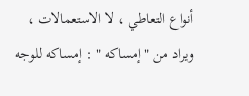أنواع التعاطي ، لا الاستعمالات ، ويراد من " إمساكه " : إمساكه للوجه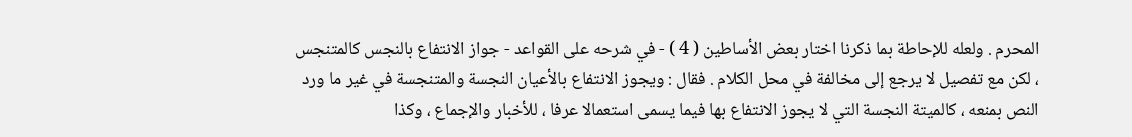المحرم . ولعله للإحاطة بما ذكرنا اختار بعض الأساطين ( 4 ) - في شرحه على القواعد - جواز الانتفاع بالنجس كالمتنجس ، لكن مع تفصيل لا يرجع إلى مخالفة في محل الكلام . فقال : ويجوز الانتفاع بالأعيان النجسة والمتنجسة في غير ما ورد النص بمنعه ، كالميتة النجسة التي لا يجوز الانتفاع بها فيما يسمى استعمالا عرفا ، للأخبار والإجماع ، وكذا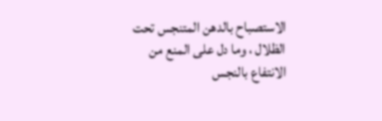الاستصباح بالدهن المتنجس تحت الظلال ، وما دل على المنع من الانتفاع بالنجس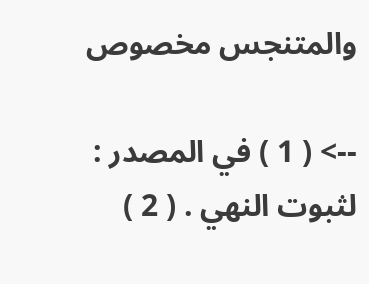والمتنجس مخصوص

--> ( 1 ) في المصدر : لثبوت النهي . ( 2 )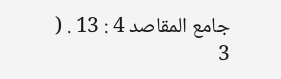جامع المقاصد 4 : 13 . ( 3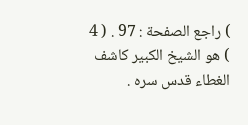) راجع الصفحة : 97 . ( 4 ) هو الشيخ الكبير كاشف الغطاء قدس سره .